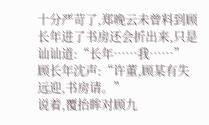十分严苛了,郑晚云未曾料到顾长年进了书房还会折出来,只是讪讪道:“长年……我……”
顾长年沈声:“许董,顾某有失远迎,书房请。”
说着,覆抬眸对顾九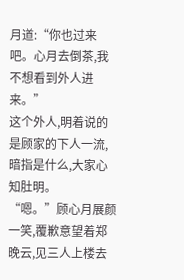月道:“你也过来吧。心月去倒茶,我不想看到外人进来。”
这个外人,明着说的是顾家的下人一流,暗指是什么,大家心知肚明。
“嗯。”顾心月展颜一笑,覆歉意望着郑晚云,见三人上楼去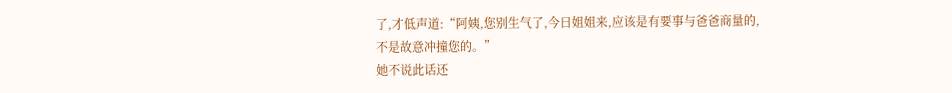了,才低声道:“阿姨,您别生气了,今日姐姐来,应该是有要事与爸爸商量的,不是故意冲撞您的。”
她不说此话还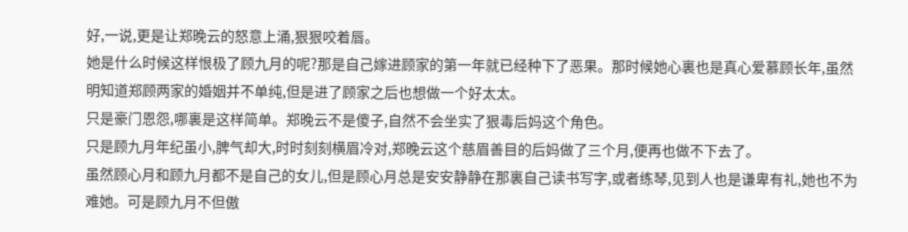好,一说,更是让郑晚云的怒意上涌,狠狠咬着唇。
她是什么时候这样恨极了顾九月的呢?那是自己嫁进顾家的第一年就已经种下了恶果。那时候她心裏也是真心爱慕顾长年,虽然明知道郑顾两家的婚姻并不单纯,但是进了顾家之后也想做一个好太太。
只是豪门恩怨,哪裏是这样简单。郑晚云不是傻子,自然不会坐实了狠毒后妈这个角色。
只是顾九月年纪虽小,脾气却大,时时刻刻横眉冷对,郑晚云这个慈眉善目的后妈做了三个月,便再也做不下去了。
虽然顾心月和顾九月都不是自己的女儿,但是顾心月总是安安静静在那裏自己读书写字,或者练琴,见到人也是谦卑有礼,她也不为难她。可是顾九月不但傲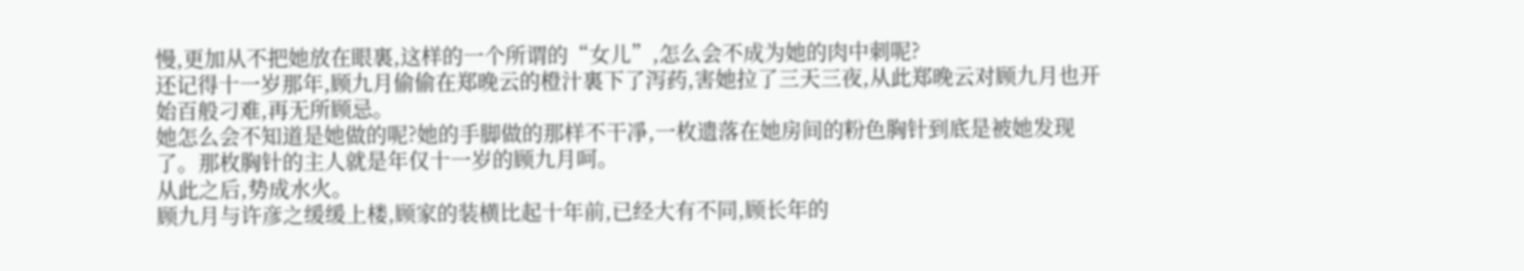慢,更加从不把她放在眼裏,这样的一个所谓的“女儿”,怎么会不成为她的肉中刺呢?
还记得十一岁那年,顾九月偷偷在郑晚云的橙汁裏下了泻药,害她拉了三天三夜,从此郑晚云对顾九月也开始百般刁难,再无所顾忌。
她怎么会不知道是她做的呢?她的手脚做的那样不干凈,一枚遗落在她房间的粉色胸针到底是被她发现了。那枚胸针的主人就是年仅十一岁的顾九月呵。
从此之后,势成水火。
顾九月与许彦之缓缓上楼,顾家的装横比起十年前,已经大有不同,顾长年的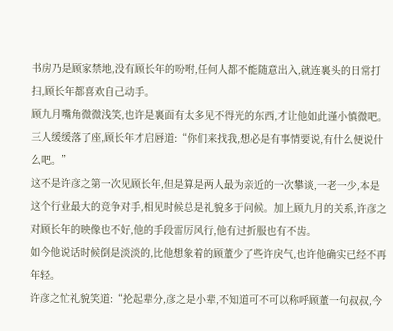书房乃是顾家禁地,没有顾长年的吩咐,任何人都不能随意出入,就连裏头的日常打扫,顾长年都喜欢自己动手。
顾九月嘴角微微浅笑,也许是裏面有太多见不得光的东西,才让他如此谨小慎微吧。
三人缓缓落了座,顾长年才启唇道:“你们来找我,想必是有事情要说,有什么便说什么吧。”
这不是许彦之第一次见顾长年,但是算是两人最为亲近的一次攀谈,一老一少,本是这个行业最大的竞争对手,相见时候总是礼貌多于问候。加上顾九月的关系,许彦之对顾长年的映像也不好,他的手段雷厉风行,他有过折服也有不齿。
如今他说话时候倒是淡淡的,比他想象着的顾董少了些许戾气,也许他确实已经不再年轻。
许彦之忙礼貌笑道:“抡起辈分,彦之是小辈,不知道可不可以称呼顾董一句叔叔,今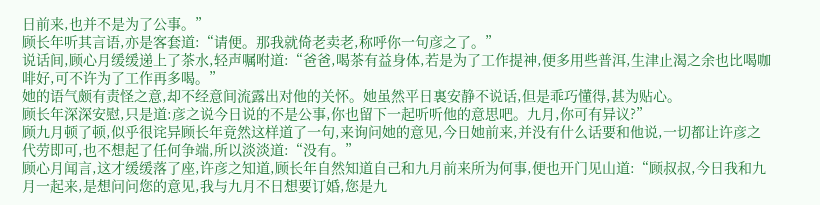日前来,也并不是为了公事。”
顾长年听其言语,亦是客套道:“请便。那我就倚老卖老,称呼你一句彦之了。”
说话间,顾心月缓缓递上了茶水,轻声嘱咐道:“爸爸,喝茶有益身体,若是为了工作提神,便多用些普洱,生津止渴之余也比喝咖啡好,可不许为了工作再多喝。”
她的语气颇有责怪之意,却不经意间流露出对他的关怀。她虽然平日裏安静不说话,但是乖巧懂得,甚为贴心。
顾长年深深安慰,只是道:彦之说今日说的不是公事,你也留下一起听听他的意思吧。九月,你可有异议?”
顾九月顿了顿,似乎很诧异顾长年竟然这样道了一句,来询问她的意见,今日她前来,并没有什么话要和他说,一切都让许彦之代劳即可,也不想起了任何争端,所以淡淡道:“没有。”
顾心月闻言,这才缓缓落了座,许彦之知道,顾长年自然知道自己和九月前来所为何事,便也开门见山道:“顾叔叔,今日我和九月一起来,是想问问您的意见,我与九月不日想要订婚,您是九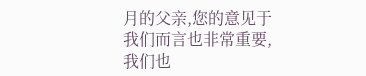月的父亲,您的意见于我们而言也非常重要,我们也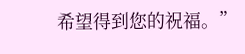希望得到您的祝福。”